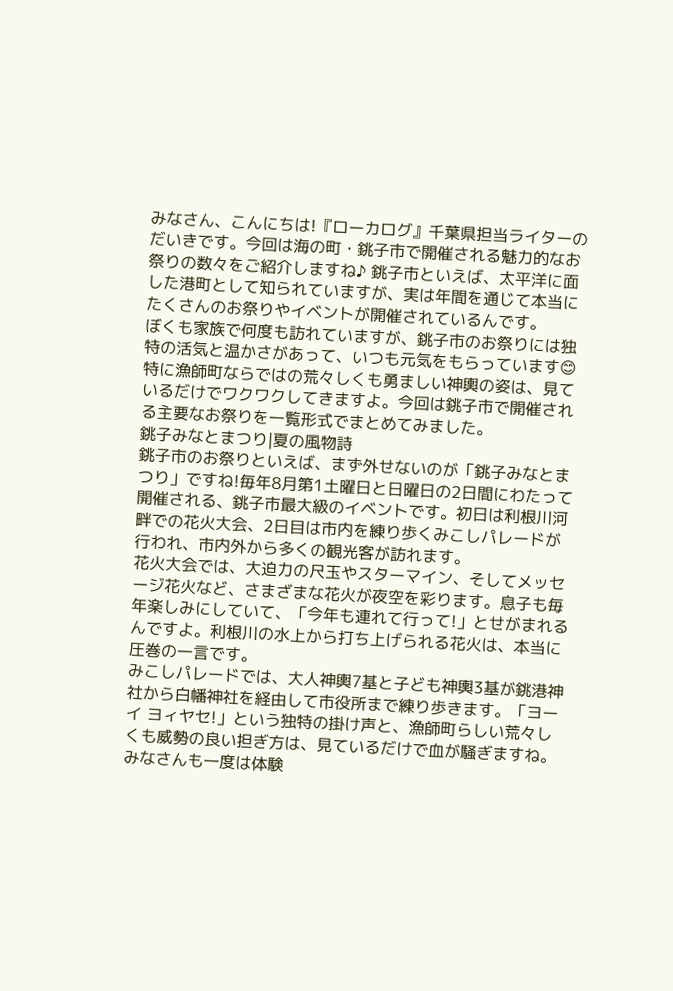みなさん、こんにちは!『ローカログ』千葉県担当ライターのだいきです。今回は海の町・銚子市で開催される魅力的なお祭りの数々をご紹介しますね♪ 銚子市といえば、太平洋に面した港町として知られていますが、実は年間を通じて本当にたくさんのお祭りやイベントが開催されているんです。
ぼくも家族で何度も訪れていますが、銚子市のお祭りには独特の活気と温かさがあって、いつも元気をもらっています😊 特に漁師町ならではの荒々しくも勇ましい神輿の姿は、見ているだけでワクワクしてきますよ。今回は銚子市で開催される主要なお祭りを一覧形式でまとめてみました。
銚子みなとまつり|夏の風物詩
銚子市のお祭りといえば、まず外せないのが「銚子みなとまつり」ですね!毎年8月第1土曜日と日曜日の2日間にわたって開催される、銚子市最大級のイベントです。初日は利根川河畔での花火大会、2日目は市内を練り歩くみこしパレードが行われ、市内外から多くの観光客が訪れます。
花火大会では、大迫力の尺玉やスターマイン、そしてメッセージ花火など、さまざまな花火が夜空を彩ります。息子も毎年楽しみにしていて、「今年も連れて行って!」とせがまれるんですよ。利根川の水上から打ち上げられる花火は、本当に圧巻の一言です。
みこしパレードでは、大人神輿7基と子ども神輿3基が銚港神社から白幡神社を経由して市役所まで練り歩きます。「ヨーイ ヨィヤセ!」という独特の掛け声と、漁師町らしい荒々しくも威勢の良い担ぎ方は、見ているだけで血が騒ぎますね。みなさんも一度は体験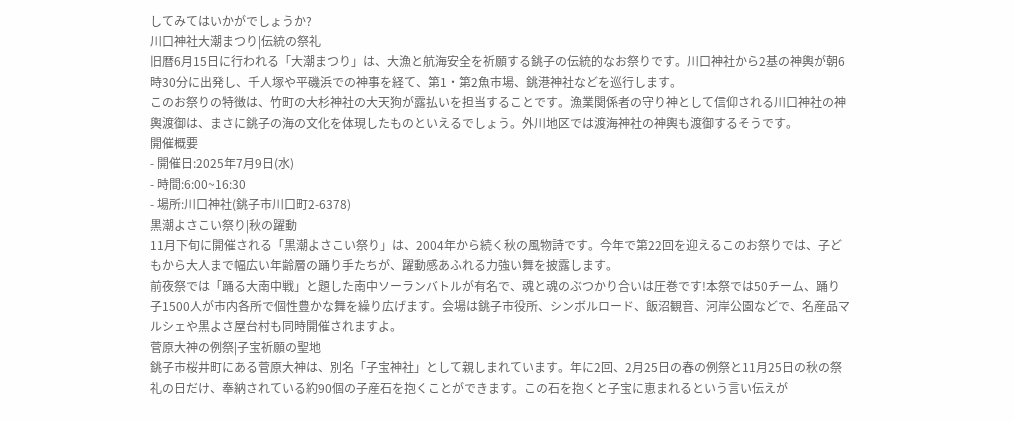してみてはいかがでしょうか?
川口神社大潮まつり|伝統の祭礼
旧暦6月15日に行われる「大潮まつり」は、大漁と航海安全を祈願する銚子の伝統的なお祭りです。川口神社から2基の神輿が朝6時30分に出発し、千人塚や平磯浜での神事を経て、第1・第2魚市場、銚港神社などを巡行します。
このお祭りの特徴は、竹町の大杉神社の大天狗が露払いを担当することです。漁業関係者の守り神として信仰される川口神社の神輿渡御は、まさに銚子の海の文化を体現したものといえるでしょう。外川地区では渡海神社の神輿も渡御するそうです。
開催概要
- 開催日:2025年7月9日(水)
- 時間:6:00~16:30
- 場所:川口神社(銚子市川口町2-6378)
黒潮よさこい祭り|秋の躍動
11月下旬に開催される「黒潮よさこい祭り」は、2004年から続く秋の風物詩です。今年で第22回を迎えるこのお祭りでは、子どもから大人まで幅広い年齢層の踊り手たちが、躍動感あふれる力強い舞を披露します。
前夜祭では「踊る大南中戦」と題した南中ソーランバトルが有名で、魂と魂のぶつかり合いは圧巻です!本祭では50チーム、踊り子1500人が市内各所で個性豊かな舞を繰り広げます。会場は銚子市役所、シンボルロード、飯沼観音、河岸公園などで、名産品マルシェや黒よさ屋台村も同時開催されますよ。
菅原大神の例祭|子宝祈願の聖地
銚子市桜井町にある菅原大神は、別名「子宝神社」として親しまれています。年に2回、2月25日の春の例祭と11月25日の秋の祭礼の日だけ、奉納されている約90個の子産石を抱くことができます。この石を抱くと子宝に恵まれるという言い伝えが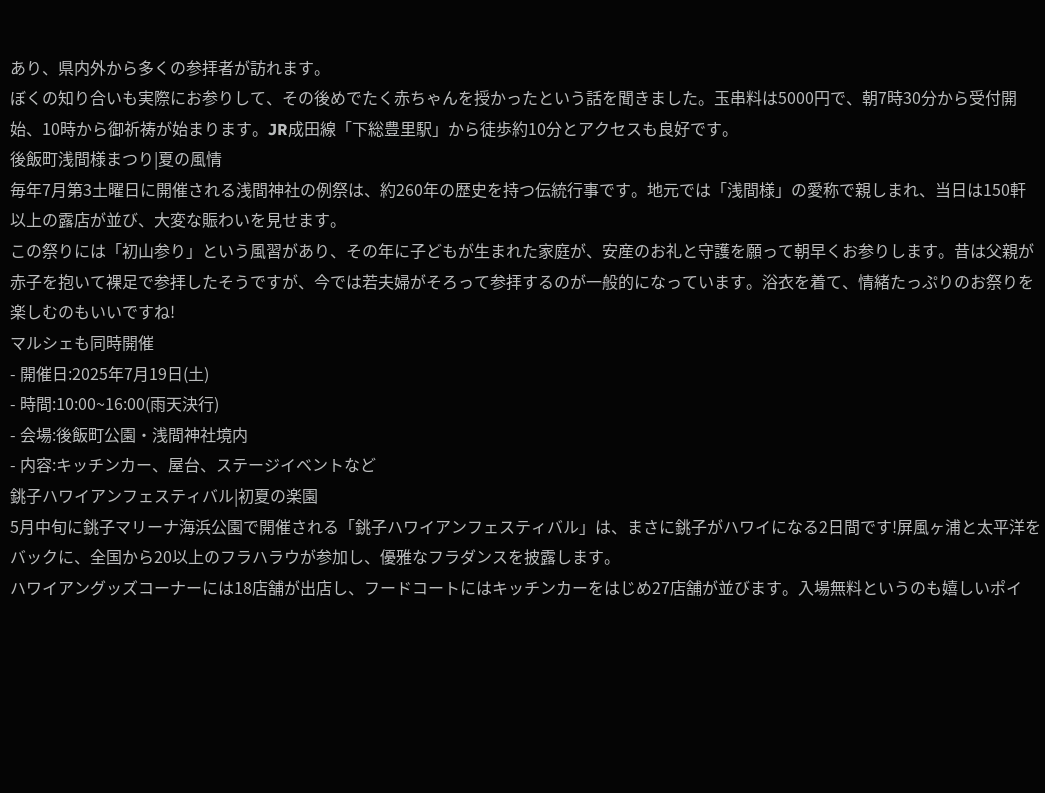あり、県内外から多くの参拝者が訪れます。
ぼくの知り合いも実際にお参りして、その後めでたく赤ちゃんを授かったという話を聞きました。玉串料は5000円で、朝7時30分から受付開始、10時から御祈祷が始まります。JR成田線「下総豊里駅」から徒歩約10分とアクセスも良好です。
後飯町浅間様まつり|夏の風情
毎年7月第3土曜日に開催される浅間神社の例祭は、約260年の歴史を持つ伝統行事です。地元では「浅間様」の愛称で親しまれ、当日は150軒以上の露店が並び、大変な賑わいを見せます。
この祭りには「初山参り」という風習があり、その年に子どもが生まれた家庭が、安産のお礼と守護を願って朝早くお参りします。昔は父親が赤子を抱いて裸足で参拝したそうですが、今では若夫婦がそろって参拝するのが一般的になっています。浴衣を着て、情緒たっぷりのお祭りを楽しむのもいいですね!
マルシェも同時開催
- 開催日:2025年7月19日(土)
- 時間:10:00~16:00(雨天決行)
- 会場:後飯町公園・浅間神社境内
- 内容:キッチンカー、屋台、ステージイベントなど
銚子ハワイアンフェスティバル|初夏の楽園
5月中旬に銚子マリーナ海浜公園で開催される「銚子ハワイアンフェスティバル」は、まさに銚子がハワイになる2日間です!屏風ヶ浦と太平洋をバックに、全国から20以上のフラハラウが参加し、優雅なフラダンスを披露します。
ハワイアングッズコーナーには18店舗が出店し、フードコートにはキッチンカーをはじめ27店舗が並びます。入場無料というのも嬉しいポイ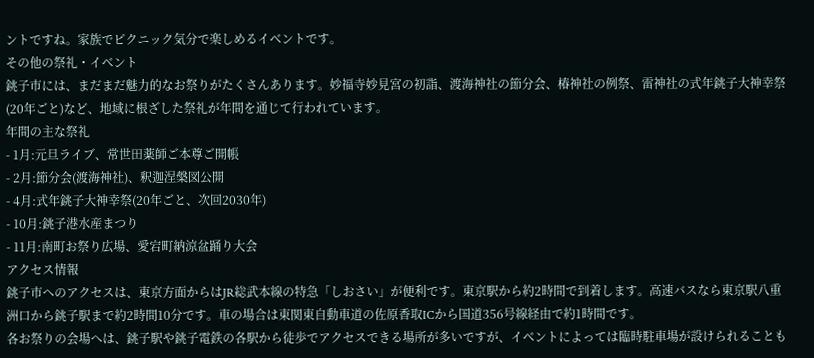ントですね。家族でピクニック気分で楽しめるイベントです。
その他の祭礼・イベント
銚子市には、まだまだ魅力的なお祭りがたくさんあります。妙福寺妙見宮の初詣、渡海神社の節分会、椿神社の例祭、雷神社の式年銚子大神幸祭(20年ごと)など、地域に根ざした祭礼が年間を通じて行われています。
年間の主な祭礼
- 1月:元旦ライブ、常世田薬師ご本尊ご開帳
- 2月:節分会(渡海神社)、釈迦涅槃図公開
- 4月:式年銚子大神幸祭(20年ごと、次回2030年)
- 10月:銚子港水産まつり
- 11月:南町お祭り広場、愛宕町納涼盆踊り大会
アクセス情報
銚子市へのアクセスは、東京方面からはJR総武本線の特急「しおさい」が便利です。東京駅から約2時間で到着します。高速バスなら東京駅八重洲口から銚子駅まで約2時間10分です。車の場合は東関東自動車道の佐原香取ICから国道356号線経由で約1時間です。
各お祭りの会場へは、銚子駅や銚子電鉄の各駅から徒歩でアクセスできる場所が多いですが、イベントによっては臨時駐車場が設けられることも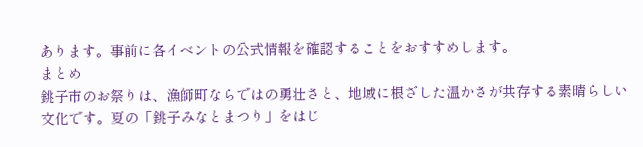あります。事前に各イベントの公式情報を確認することをおすすめします。
まとめ
銚子市のお祭りは、漁師町ならではの勇壮さと、地域に根ざした温かさが共存する素晴らしい文化です。夏の「銚子みなとまつり」をはじ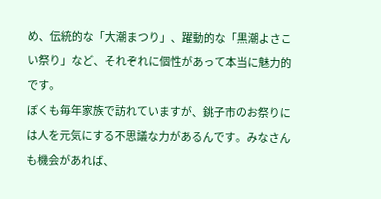め、伝統的な「大潮まつり」、躍動的な「黒潮よさこい祭り」など、それぞれに個性があって本当に魅力的です。
ぼくも毎年家族で訪れていますが、銚子市のお祭りには人を元気にする不思議な力があるんです。みなさんも機会があれば、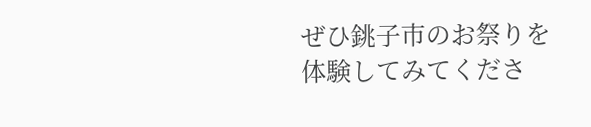ぜひ銚子市のお祭りを体験してみてくださ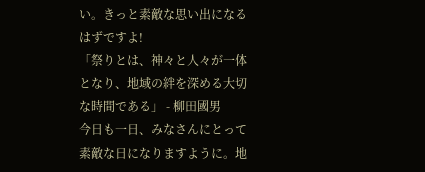い。きっと素敵な思い出になるはずですよ!
「祭りとは、神々と人々が一体となり、地域の絆を深める大切な時間である」 - 柳田國男
今日も一日、みなさんにとって素敵な日になりますように。地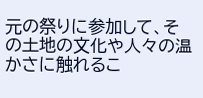元の祭りに参加して、その土地の文化や人々の温かさに触れるこ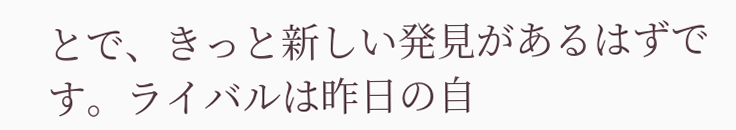とで、きっと新しい発見があるはずです。ライバルは昨日の自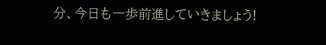分、今日も一歩前進していきましょう!